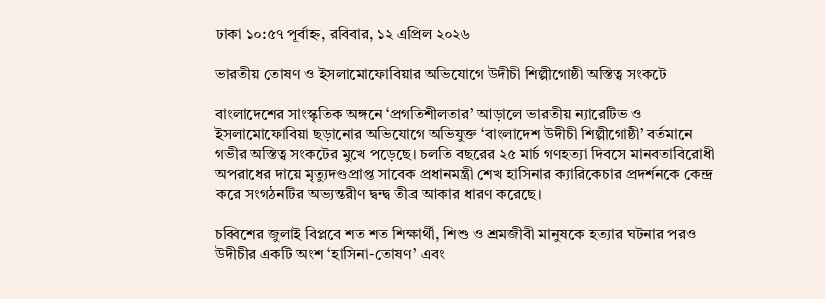ঢাকা ১০:৫৭ পূর্বাহ্ন, রবিবার, ১২ এপ্রিল ২০২৬

ভারতীয় তোষণ ও ইসলামোফোবিয়ার অভিযোগে উদীচী শিল্পীগোষ্ঠী অস্তিত্ব সংকটে

বাংলাদেশের সাংস্কৃতিক অঙ্গনে ‘প্রগতিশীলতার’ আড়ালে ভারতীয় ন্যারেটিভ ও ইসলামোফোবিয়া ছড়ানোর অভিযোগে অভিযুক্ত ‘বাংলাদেশ উদীচী শিল্পীগোষ্ঠী’ বর্তমানে গভীর অস্তিত্ব সংকটের মুখে পড়েছে। চলতি বছরের ২৫ মার্চ গণহত্যা দিবসে মানবতাবিরোধী অপরাধের দায়ে মৃত্যুদণ্ডপ্রাপ্ত সাবেক প্রধানমন্ত্রী শেখ হাসিনার ক্যারিকেচার প্রদর্শনকে কেন্দ্র করে সংগঠনটির অভ্যন্তরীণ দ্বন্দ্ব তীব্র আকার ধারণ করেছে।

চব্বিশের জুলাই বিপ্লবে শত শত শিক্ষার্থী, শিশু ও শ্রমজীবী মানুষকে হত্যার ঘটনার পরও উদীচীর একটি অংশ ‘হাসিনা-তোষণ’ এবং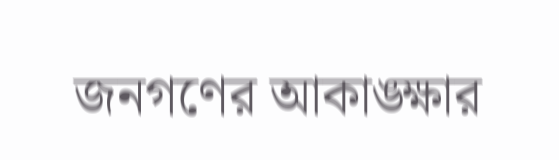জনগণের আকাঙ্ক্ষার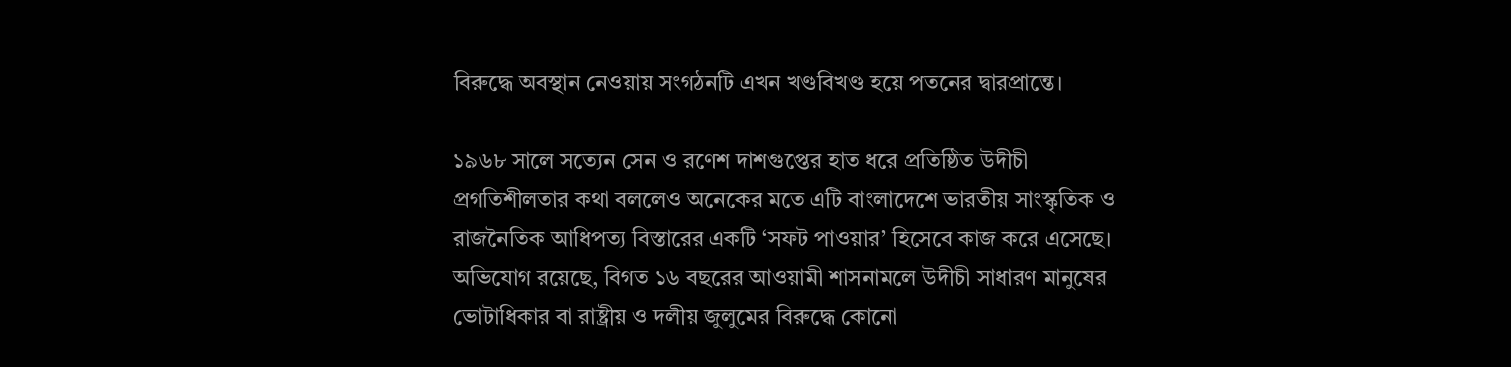বিরুদ্ধে অবস্থান নেওয়ায় সংগঠনটি এখন খণ্ডবিখণ্ড হয়ে পতনের দ্বারপ্রান্তে।

১৯৬৮ সালে সত্যেন সেন ও রণেশ দাশগুপ্তের হাত ধরে প্রতিষ্ঠিত উদীচী প্রগতিশীলতার কথা বললেও অনেকের মতে এটি বাংলাদেশে ভারতীয় সাংস্কৃতিক ও রাজনৈতিক আধিপত্য বিস্তারের একটি ‘সফট পাওয়ার’ হিসেবে কাজ করে এসেছে। অভিযোগ রয়েছে, বিগত ১৬ বছরের আওয়ামী শাসনামলে উদীচী সাধারণ মানুষের ভোটাধিকার বা রাষ্ট্রীয় ও দলীয় জুলুমের বিরুদ্ধে কোনো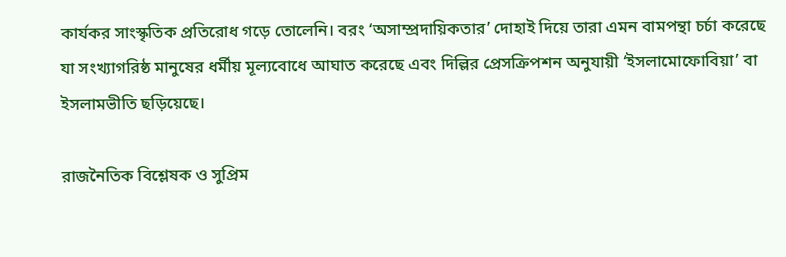কার্যকর সাংস্কৃতিক প্রতিরোধ গড়ে তোলেনি। বরং ‘অসাম্প্রদায়িকতার’ দোহাই দিয়ে তারা এমন বামপন্থা চর্চা করেছে যা সংখ্যাগরিষ্ঠ মানুষের ধর্মীয় মূল্যবোধে আঘাত করেছে এবং দিল্লির প্রেসক্রিপশন অনুযায়ী ‘ইসলামোফোবিয়া’ বা ইসলামভীতি ছড়িয়েছে।

রাজনৈতিক বিশ্লেষক ও সুপ্রিম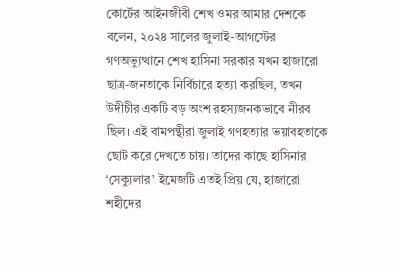কোর্টের আইনজীবী শেখ ওমর আমার দেশকে বলেন, ২০২৪ সালের জুলাই-আগস্টের গণঅভ্যুত্থানে শেখ হাসিনা সরকার যখন হাজারো ছাত্র-জনতাকে নির্বিচারে হত্যা করছিল, তখন উদীচীর একটি বড় অংশ রহস্যজনকভাবে নীরব ছিল। এই বামপন্থীরা জুলাই গণহত্যার ভয়াবহতাকে ছোট করে দেখতে চায়। তাদের কাছে হাসিনার ‘সেক্যুলার’ ইমেজটি এতই প্রিয় যে, হাজারো শহীদের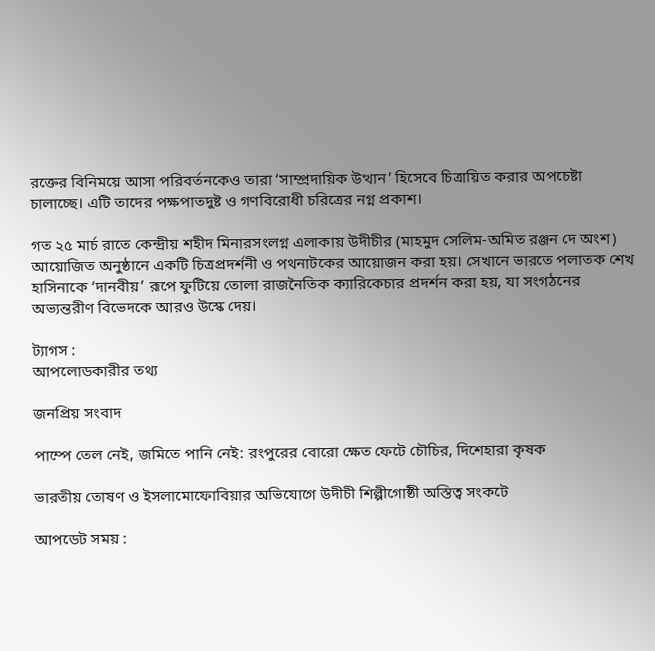রক্তের বিনিময়ে আসা পরিবর্তনকেও তারা ‘সাম্প্রদায়িক উত্থান’ হিসেবে চিত্রায়িত করার অপচেষ্টা চালাচ্ছে। এটি তাদের পক্ষপাতদুষ্ট ও গণবিরোধী চরিত্রের নগ্ন প্রকাশ।

গত ২৫ মার্চ রাতে কেন্দ্রীয় শহীদ মিনারসংলগ্ন এলাকায় উদীচীর (মাহমুদ সেলিম-অমিত রঞ্জন দে অংশ) আয়োজিত অনুষ্ঠানে একটি চিত্রপ্রদর্শনী ও পথনাটকের আয়োজন করা হয়। সেখানে ভারতে পলাতক শেখ হাসিনাকে ‘দানবীয়’ রূপে ফুটিয়ে তোলা রাজনৈতিক ক্যারিকেচার প্রদর্শন করা হয়, যা সংগঠনের অভ্যন্তরীণ বিভেদকে আরও উস্কে দেয়।

ট্যাগস :
আপলোডকারীর তথ্য

জনপ্রিয় সংবাদ

পাম্পে তেল নেই, জমিতে পানি নেই: রংপুরের বোরো ক্ষেত ফেটে চৌচির, দিশেহারা কৃষক

ভারতীয় তোষণ ও ইসলামোফোবিয়ার অভিযোগে উদীচী শিল্পীগোষ্ঠী অস্তিত্ব সংকটে

আপডেট সময় :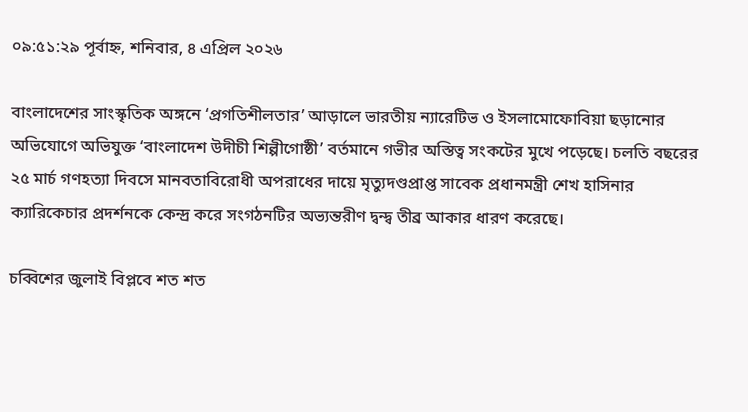০৯:৫১:২৯ পূর্বাহ্ন, শনিবার, ৪ এপ্রিল ২০২৬

বাংলাদেশের সাংস্কৃতিক অঙ্গনে ‘প্রগতিশীলতার’ আড়ালে ভারতীয় ন্যারেটিভ ও ইসলামোফোবিয়া ছড়ানোর অভিযোগে অভিযুক্ত ‘বাংলাদেশ উদীচী শিল্পীগোষ্ঠী’ বর্তমানে গভীর অস্তিত্ব সংকটের মুখে পড়েছে। চলতি বছরের ২৫ মার্চ গণহত্যা দিবসে মানবতাবিরোধী অপরাধের দায়ে মৃত্যুদণ্ডপ্রাপ্ত সাবেক প্রধানমন্ত্রী শেখ হাসিনার ক্যারিকেচার প্রদর্শনকে কেন্দ্র করে সংগঠনটির অভ্যন্তরীণ দ্বন্দ্ব তীব্র আকার ধারণ করেছে।

চব্বিশের জুলাই বিপ্লবে শত শত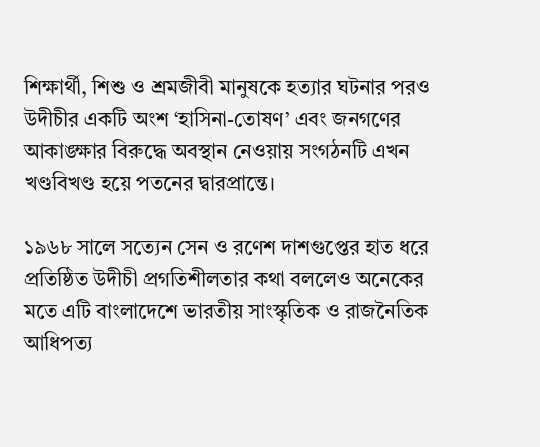শিক্ষার্থী, শিশু ও শ্রমজীবী মানুষকে হত্যার ঘটনার পরও উদীচীর একটি অংশ ‘হাসিনা-তোষণ’ এবং জনগণের আকাঙ্ক্ষার বিরুদ্ধে অবস্থান নেওয়ায় সংগঠনটি এখন খণ্ডবিখণ্ড হয়ে পতনের দ্বারপ্রান্তে।

১৯৬৮ সালে সত্যেন সেন ও রণেশ দাশগুপ্তের হাত ধরে প্রতিষ্ঠিত উদীচী প্রগতিশীলতার কথা বললেও অনেকের মতে এটি বাংলাদেশে ভারতীয় সাংস্কৃতিক ও রাজনৈতিক আধিপত্য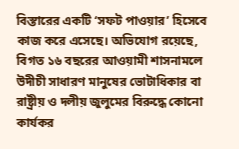বিস্তারের একটি ‘সফট পাওয়ার’ হিসেবে কাজ করে এসেছে। অভিযোগ রয়েছে, বিগত ১৬ বছরের আওয়ামী শাসনামলে উদীচী সাধারণ মানুষের ভোটাধিকার বা রাষ্ট্রীয় ও দলীয় জুলুমের বিরুদ্ধে কোনো কার্যকর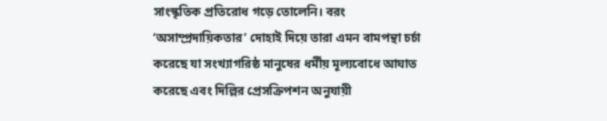সাংস্কৃতিক প্রতিরোধ গড়ে তোলেনি। বরং ‘অসাম্প্রদায়িকতার’ দোহাই দিয়ে তারা এমন বামপন্থা চর্চা করেছে যা সংখ্যাগরিষ্ঠ মানুষের ধর্মীয় মূল্যবোধে আঘাত করেছে এবং দিল্লির প্রেসক্রিপশন অনুযায়ী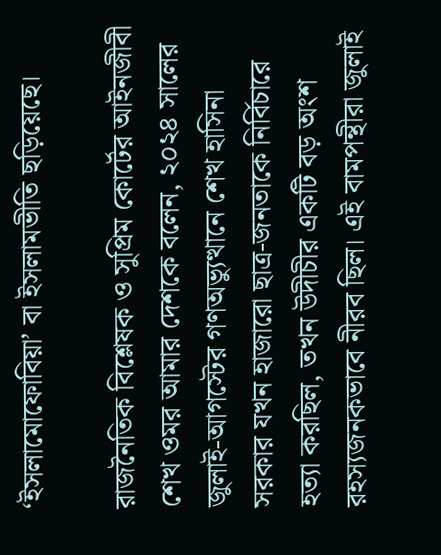‘ইসলামোফোবিয়া’ বা ইসলামভীতি ছড়িয়েছে।

রাজনৈতিক বিশ্লেষক ও সুপ্রিম কোর্টের আইনজীবী শেখ ওমর আমার দেশকে বলেন, ২০২৪ সালের জুলাই-আগস্টের গণঅভ্যুত্থানে শেখ হাসিনা সরকার যখন হাজারো ছাত্র-জনতাকে নির্বিচারে হত্যা করছিল, তখন উদীচীর একটি বড় অংশ রহস্যজনকভাবে নীরব ছিল। এই বামপন্থীরা জুলাই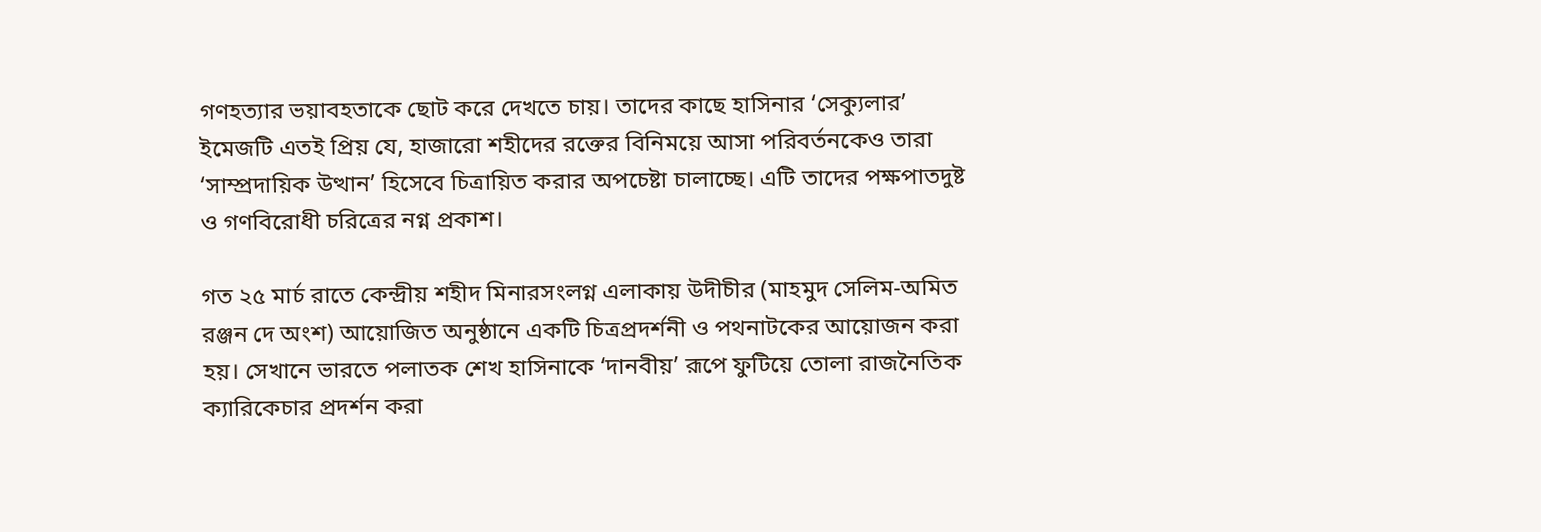গণহত্যার ভয়াবহতাকে ছোট করে দেখতে চায়। তাদের কাছে হাসিনার ‘সেক্যুলার’ ইমেজটি এতই প্রিয় যে, হাজারো শহীদের রক্তের বিনিময়ে আসা পরিবর্তনকেও তারা ‘সাম্প্রদায়িক উত্থান’ হিসেবে চিত্রায়িত করার অপচেষ্টা চালাচ্ছে। এটি তাদের পক্ষপাতদুষ্ট ও গণবিরোধী চরিত্রের নগ্ন প্রকাশ।

গত ২৫ মার্চ রাতে কেন্দ্রীয় শহীদ মিনারসংলগ্ন এলাকায় উদীচীর (মাহমুদ সেলিম-অমিত রঞ্জন দে অংশ) আয়োজিত অনুষ্ঠানে একটি চিত্রপ্রদর্শনী ও পথনাটকের আয়োজন করা হয়। সেখানে ভারতে পলাতক শেখ হাসিনাকে ‘দানবীয়’ রূপে ফুটিয়ে তোলা রাজনৈতিক ক্যারিকেচার প্রদর্শন করা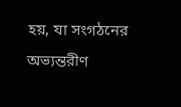হয়, যা সংগঠনের অভ্যন্তরীণ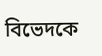বিভেদকে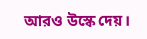আরও উস্কে দেয়।